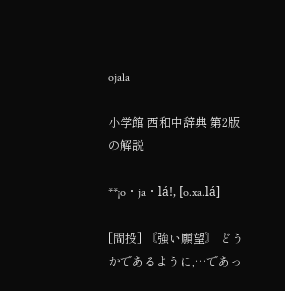ojala

小学館 西和中辞典 第2版の解説

**¡o・ja・lá!, [o.xa.lá]

[間投] 〘強い願望〙 どうかであるように,…であっ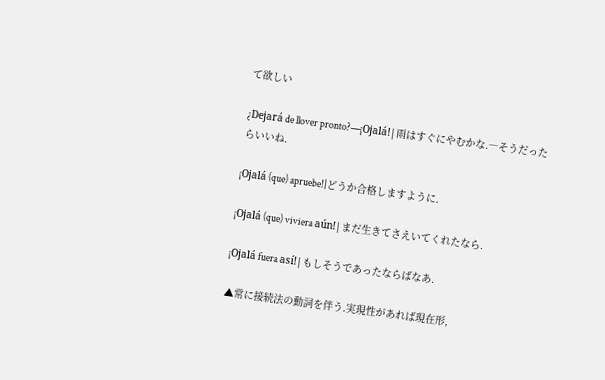て欲しい

¿Dejará de llover pronto?―¡Ojalá!|雨はすぐにやむかな.―そうだったらいいね.

¡Ojalá (que) apruebe!|どうか合格しますように.

¡Ojalá (que) viviera aún!|まだ生きてさえいてくれたなら.

¡Ojalá fuera así!|もしそうであったならばなあ.

▲常に接続法の動詞を伴う.実現性があれば現在形,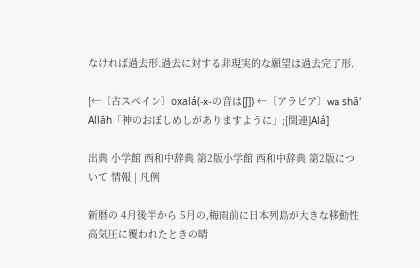なければ過去形.過去に対する非現実的な願望は過去完了形.

[←〔古スペイン〕oxalá(-x-の音は[ʃ]) ←〔アラビア〕wa shā' Allāh「神のおぼしめしがありますように」;[関連]Alá]

出典 小学館 西和中辞典 第2版小学館 西和中辞典 第2版について 情報 | 凡例

新暦の 4月後半から 5月の,梅雨前に日本列島が大きな移動性高気圧に覆われたときの晴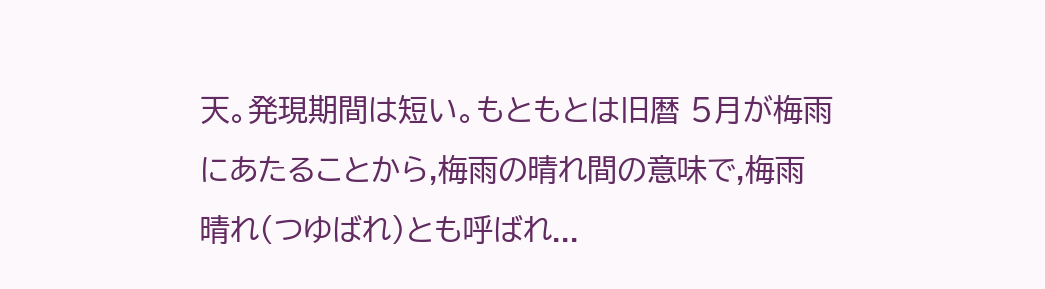天。発現期間は短い。もともとは旧暦 5月が梅雨にあたることから,梅雨の晴れ間の意味で,梅雨晴れ(つゆばれ)とも呼ばれ...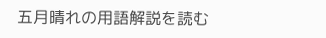五月晴れの用語解説を読む